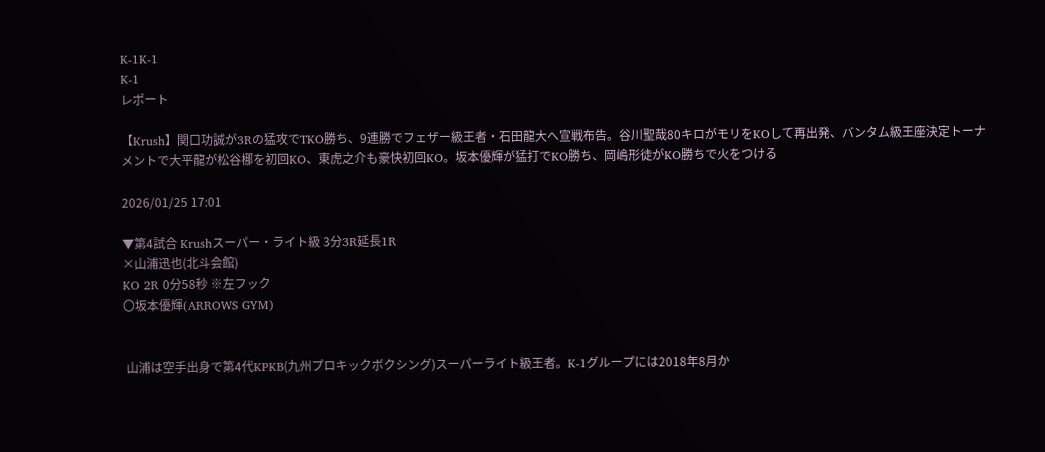K-1K-1
K-1
レポート

【Krush】関口功誠が3Rの猛攻でTKO勝ち、9連勝でフェザー級王者・石田龍大へ宣戦布告。谷川聖哉80キロがモリをKOして再出発、バンタム級王座決定トーナメントで大平龍が松谷梛を初回KO、東虎之介も豪快初回KO。坂本優輝が猛打でKO勝ち、岡嶋形徒がKO勝ちで火をつける

2026/01/25 17:01

▼第4試合 Krushスーパー・ライト級 3分3R延長1R
×山浦迅也(北斗会館)
KO 2R 0分58秒 ※左フック
〇坂本優輝(ARROWS GYM)


 山浦は空手出身で第4代KPKB(九州プロキックボクシング)スーパーライト級王者。K-1グループには2018年8月か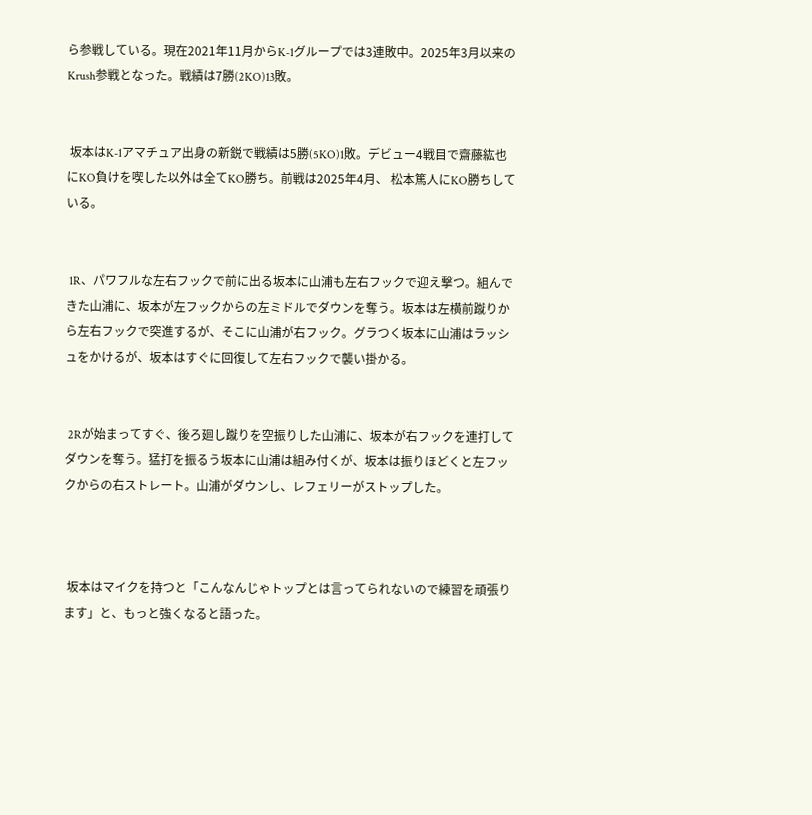ら参戦している。現在2021年11月からK-1グループでは3連敗中。2025年3月以来のKrush参戦となった。戦績は7勝(2KO)13敗。


 坂本はK-1アマチュア出身の新鋭で戦績は5勝(5KO)1敗。デビュー4戦目で齋藤紘也にKO負けを喫した以外は全てKO勝ち。前戦は2025年4月、 松本篤人にKO勝ちしている。


 1R、パワフルな左右フックで前に出る坂本に山浦も左右フックで迎え撃つ。組んできた山浦に、坂本が左フックからの左ミドルでダウンを奪う。坂本は左横前蹴りから左右フックで突進するが、そこに山浦が右フック。グラつく坂本に山浦はラッシュをかけるが、坂本はすぐに回復して左右フックで襲い掛かる。


 2Rが始まってすぐ、後ろ廻し蹴りを空振りした山浦に、坂本が右フックを連打してダウンを奪う。猛打を振るう坂本に山浦は組み付くが、坂本は振りほどくと左フックからの右ストレート。山浦がダウンし、レフェリーがストップした。



 坂本はマイクを持つと「こんなんじゃトップとは言ってられないので練習を頑張ります」と、もっと強くなると語った。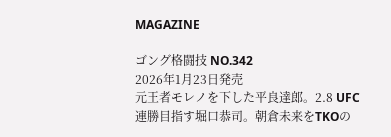MAGAZINE

ゴング格闘技 NO.342
2026年1月23日発売
元王者モレノを下した平良達郎。2.8 UFC連勝目指す堀口恭司。朝倉未来をTKOの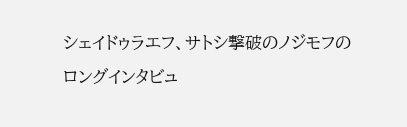シェイドゥラエフ、サトシ撃破のノジモフのロングインタビュ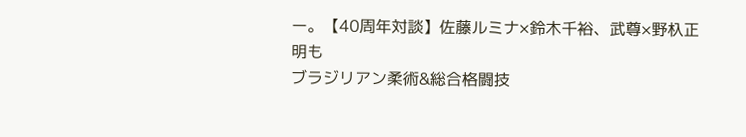ー。【40周年対談】佐藤ルミナ×鈴木千裕、武尊×野杁正明も
ブラジリアン柔術&総合格闘技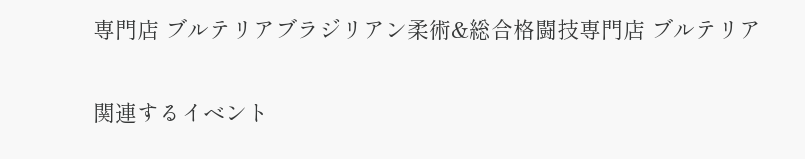専門店 ブルテリアブラジリアン柔術&総合格闘技専門店 ブルテリア

関連するイベント